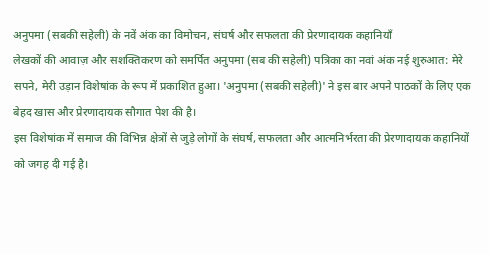अनुपमा (सबकी सहेली) के नवें अंक का विमोचन, संघर्ष और सफलता की प्रेरणादायक कहानियाँ
लेखकों की आवाज़ और सशक्तिकरण को समर्पित अनुपमा (सब की सहेली) पत्रिका का नवां अंक नई शुरुआत: मेरे सपने, मेरी उड़ान विशेषांक के रूप में प्रकाशित हुआ। 'अनुपमा (सबकी सहेली)' ने इस बार अपने पाठकों के लिए एक बेहद खास और प्रेरणादायक सौगात पेश की है।
इस विशेषांक में समाज की विभिन्न क्षेत्रों से जुड़े लोगों के संघर्ष, सफलता और आत्मनिर्भरता की प्रेरणादायक कहानियों को जगह दी गई है।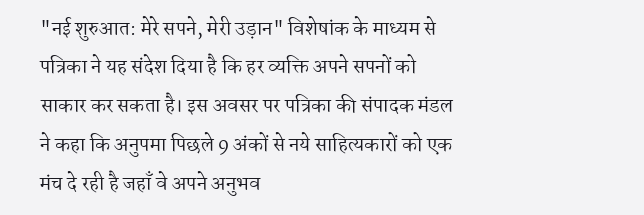"नई शुरुआत: मेरे सपने, मेरी उड़ान" विशेषांक के माध्यम से पत्रिका ने यह संदेश दिया है कि हर व्यक्ति अपने सपनों को साकार कर सकता है। इस अवसर पर पत्रिका की संपादक मंडल ने कहा कि अनुपमा पिछले 9 अंकों से नये साहित्यकारों को एक मंच दे रही है जहाँ वे अपने अनुभव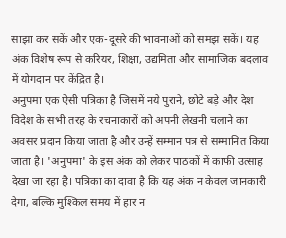साझा कर सकें और एक-दूसरे की भावनाओं को समझ सकें। यह अंक विशेष रूप से करियर, शिक्षा, उद्यमिता और सामाजिक बदलाव में योगदान पर केंद्रित है।
अनुपमा एक ऐसी पत्रिका है जिसमें नये पुराने, छोटे बड़े और देश विदेश के सभी तरह के रचनाकारों को अपनी लेखनी चलाने का अवसर प्रदान किया जाता है और उन्हें सम्मान पत्र से सम्मानित किया जाता है। 'अनुपमा' के इस अंक को लेकर पाठकों में काफी उत्साह देखा जा रहा है। पत्रिका का दावा है कि यह अंक न केवल जानकारी देगा, बल्कि मुश्किल समय में हार न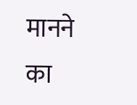मानने का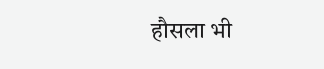हौसला भी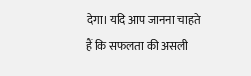देगा। यदि आप जानना चाहते हैं कि सफलता की असली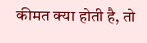कीमत क्या होती है, तो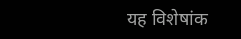यह विशेषांक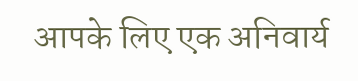आपके लिए एक अनिवार्य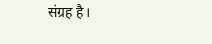संग्रह है।